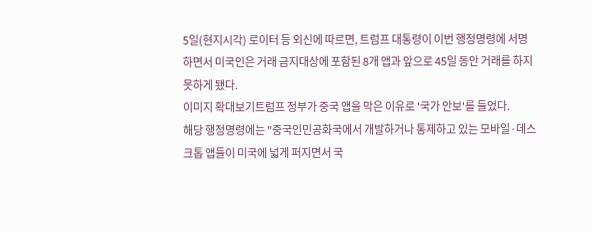5일(현지시각) 로이터 등 외신에 따르면, 트럼프 대통령이 이번 행정명령에 서명하면서 미국인은 거래 금지대상에 포함된 8개 앱과 앞으로 45일 동안 거래를 하지 못하게 됐다.
이미지 확대보기트럼프 정부가 중국 앱을 막은 이유로 '국가 안보'를 들었다.
해당 행정명령에는 "중국인민공화국에서 개발하거나 통제하고 있는 모바일·데스크톱 앱들이 미국에 넓게 퍼지면서 국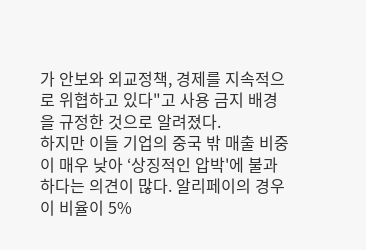가 안보와 외교정책, 경제를 지속적으로 위협하고 있다"고 사용 금지 배경을 규정한 것으로 알려졌다.
하지만 이들 기업의 중국 밖 매출 비중이 매우 낮아 ‘상징적인 압박'에 불과하다는 의견이 많다. 알리페이의 경우 이 비율이 5%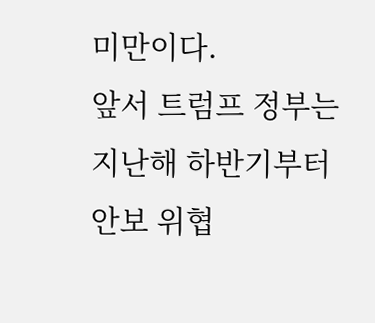미만이다.
앞서 트럼프 정부는 지난해 하반기부터 안보 위협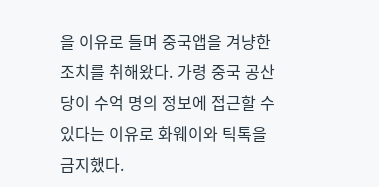을 이유로 들며 중국앱을 겨냥한 조치를 취해왔다. 가령 중국 공산당이 수억 명의 정보에 접근할 수 있다는 이유로 화웨이와 틱톡을 금지했다.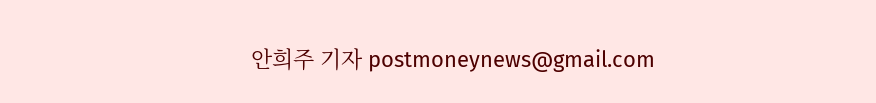안희주 기자 postmoneynews@gmail.com